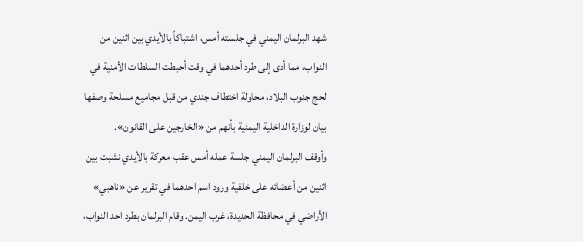شهد البرلمان اليمني في جلسته أمس، اشتباكاً بالأيدي بين اثنين من النواب، مما أدى إلى طرد أحدهما في وقت أحبطت السلطات الأمنية في لحج جنوب البلاد، محاولة اختطاف جندي من قبل مجاميع مسلحة وصفها بيان لوزارة الداخلية اليمنية بأنهم من «الخارجين على القانون».
وأوقف البرلمان اليمني جلسة عمله أمس عقب معركة بالأيدي نشبت بين اثنين من أعضائه على خلفية ورود اسم احدهما في تقرير عن «ناهبي» الأراضي في محافظة الحديدة، غرب اليمن. وقام البرلمان بطرد احد النواب،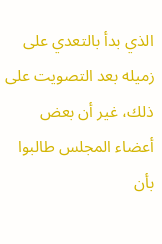الذي بدأ بالتعدي على زميله بعد التصويت على ذلك، غير أن بعض أعضاء المجلس طالبوا بأن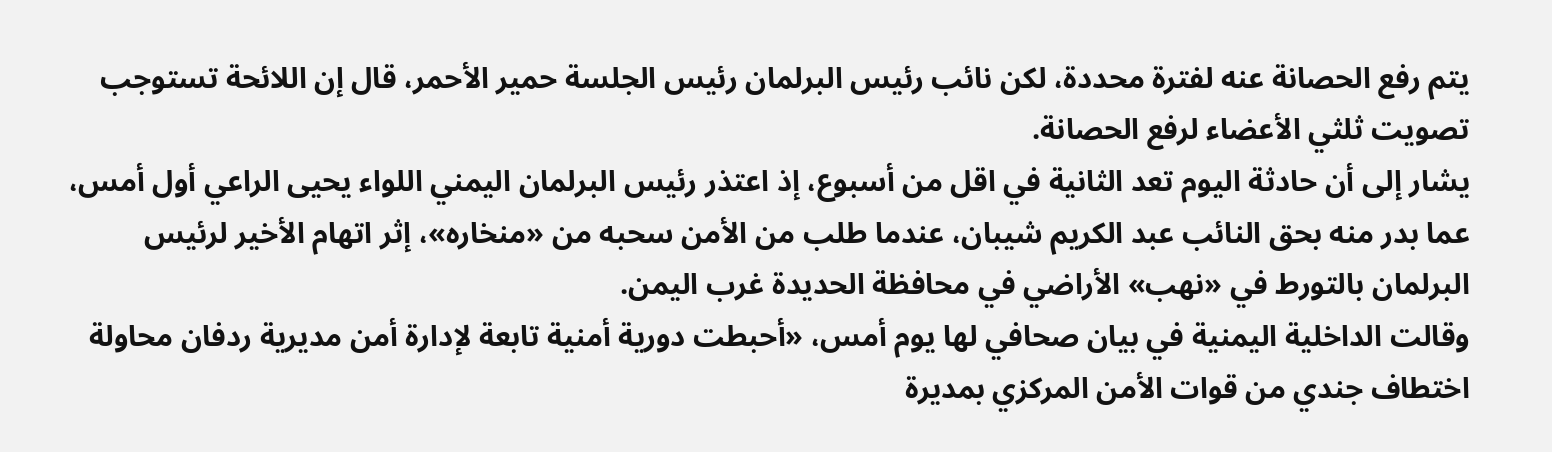يتم رفع الحصانة عنه لفترة محددة، لكن نائب رئيس البرلمان رئيس الجلسة حمير الأحمر، قال إن اللائحة تستوجب تصويت ثلثي الأعضاء لرفع الحصانة.
يشار إلى أن حادثة اليوم تعد الثانية في اقل من أسبوع، إذ اعتذر رئيس البرلمان اليمني اللواء يحيى الراعي أول أمس، عما بدر منه بحق النائب عبد الكريم شيبان، عندما طلب من الأمن سحبه من «منخاره»، إثر اتهام الأخير لرئيس البرلمان بالتورط في «نهب» الأراضي في محافظة الحديدة غرب اليمن.
وقالت الداخلية اليمنية في بيان صحافي لها يوم أمس، «أحبطت دورية أمنية تابعة لإدارة أمن مديرية ردفان محاولة اختطاف جندي من قوات الأمن المركزي بمديرة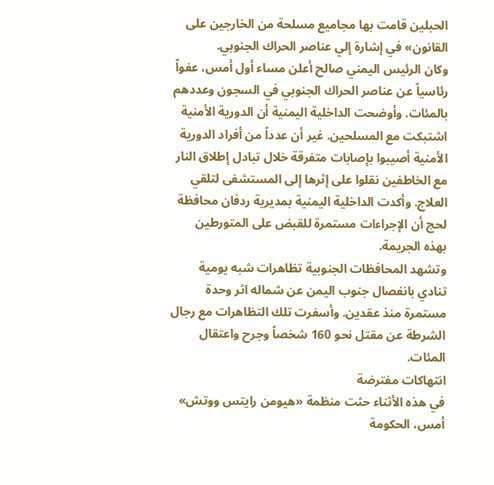الحبلين قامت بها مجاميع مسلحة من الخارجين على القانون» في إشارة إلي عناصر الحراك الجنوبي.
وكان الرئيس اليمني صالح أعلن مساء أول أمس، عفواً رئاسياً عن عناصر الحراك الجنوبي في السجون وعددهم بالمئات. وأوضحت الداخلية اليمنية أن الدورية الأمنية اشتبكت مع المسلحين. غير أن عدداً من أفراد الدورية الأمنية أصيبوا بإصابات متفرقة خلال تبادل إطلاق النار مع الخاطفين نقلوا على إثرها إلى المستشفى لتلقي العلاج. وأكدت الداخلية اليمنية بمديرية ردفان محافظة لحج أن الإجراءات مستمرة للقبض على المتورطين بهذه الجريمة.
وتشهد المحافظات الجنوبية تظاهرات شبه يومية تنادي بانفصال جنوب اليمن عن شماله اثر وحدة مستمرة منذ عقدين. وأسفرت تلك التظاهرات مع رجال الشرطة عن مقتل نحو 160 شخصاً وجرح واعتقال المئات.
انتهاكات مفترضة
في هذه الأثناء حثت منظمة «هيومن رايتس ووتش» أمس، الحكومة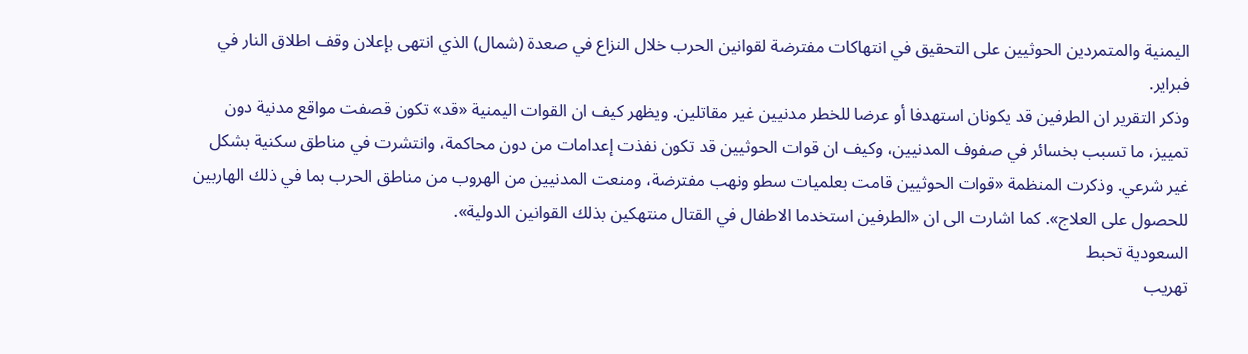اليمنية والمتمردين الحوثيين على التحقيق في انتهاكات مفترضة لقوانين الحرب خلال النزاع في صعدة (شمال) الذي انتهى بإعلان وقف اطلاق النار في فبراير.
وذكر التقرير ان الطرفين قد يكونان استهدفا أو عرضا للخطر مدنيين غير مقاتلين. ويظهر كيف ان القوات اليمنية «قد» تكون قصفت مواقع مدنية دون تمييز، ما تسبب بخسائر في صفوف المدنيين، وكيف ان قوات الحوثيين قد تكون نفذت إعدامات من دون محاكمة، وانتشرت في مناطق سكنية بشكل غير شرعي. وذكرت المنظمة «قوات الحوثيين قامت بعلميات سطو ونهب مفترضة، ومنعت المدنيين من الهروب من مناطق الحرب بما في ذلك الهاربين للحصول على العلاج». كما اشارت الى ان «الطرفين استخدما الاطفال في القتال منتهكين بذلك القوانين الدولية».
السعودية تحبط
تهريب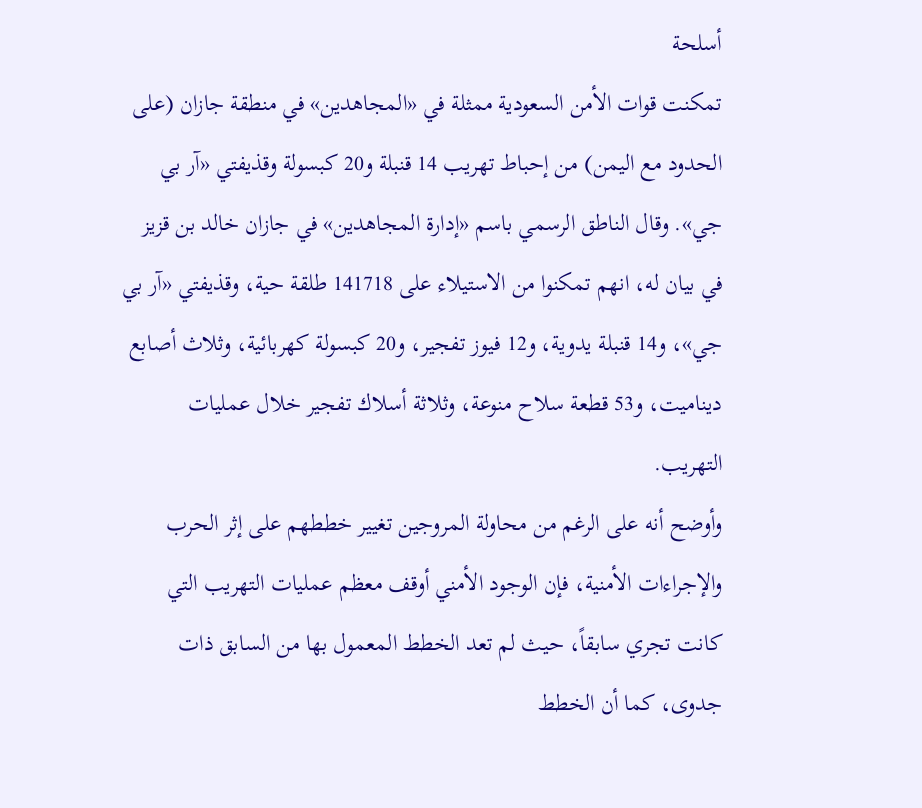أسلحة
تمكنت قوات الأمن السعودية ممثلة في «المجاهدين» في منطقة جازان (على الحدود مع اليمن) من إحباط تهريب 14 قنبلة و20 كبسولة وقذيفتي «آر بي جي». وقال الناطق الرسمي باسم «إدارة المجاهدين» في جازان خالد بن قزيز في بيان له، انهم تمكنوا من الاستيلاء على 141718 طلقة حية، وقذيفتي «آر بي جي»، و14 قنبلة يدوية، و12 فيوز تفجير، و20 كبسولة كهربائية، وثلاث أصابع ديناميت، و53 قطعة سلاح منوعة، وثلاثة أسلاك تفجير خلال عمليات التهريب.
وأوضح أنه على الرغم من محاولة المروجين تغيير خططهم على إثر الحرب والإجراءات الأمنية، فإن الوجود الأمني أوقف معظم عمليات التهريب التي كانت تجري سابقاً، حيث لم تعد الخطط المعمول بها من السابق ذات جدوى، كما أن الخطط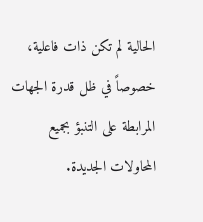الحالية لم تكن ذات فاعلية، خصوصاً في ظل قدرة الجهات المرابطة على التنبؤ بجميع المحاولات الجديدة.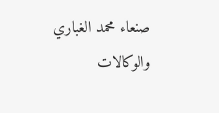صنعاء محمد الغباري والوكالات